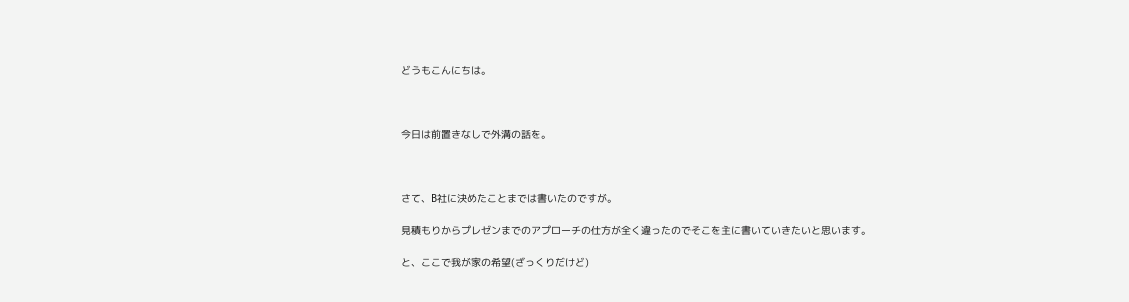どうもこんにちは。



今日は前置きなしで外溝の話を。



さて、B社に決めたことまでは書いたのですが。

見積もりからプレゼンまでのアプローチの仕方が全く違ったのでそこを主に書いていきたいと思います。

と、ここで我が家の希望(ざっくりだけど)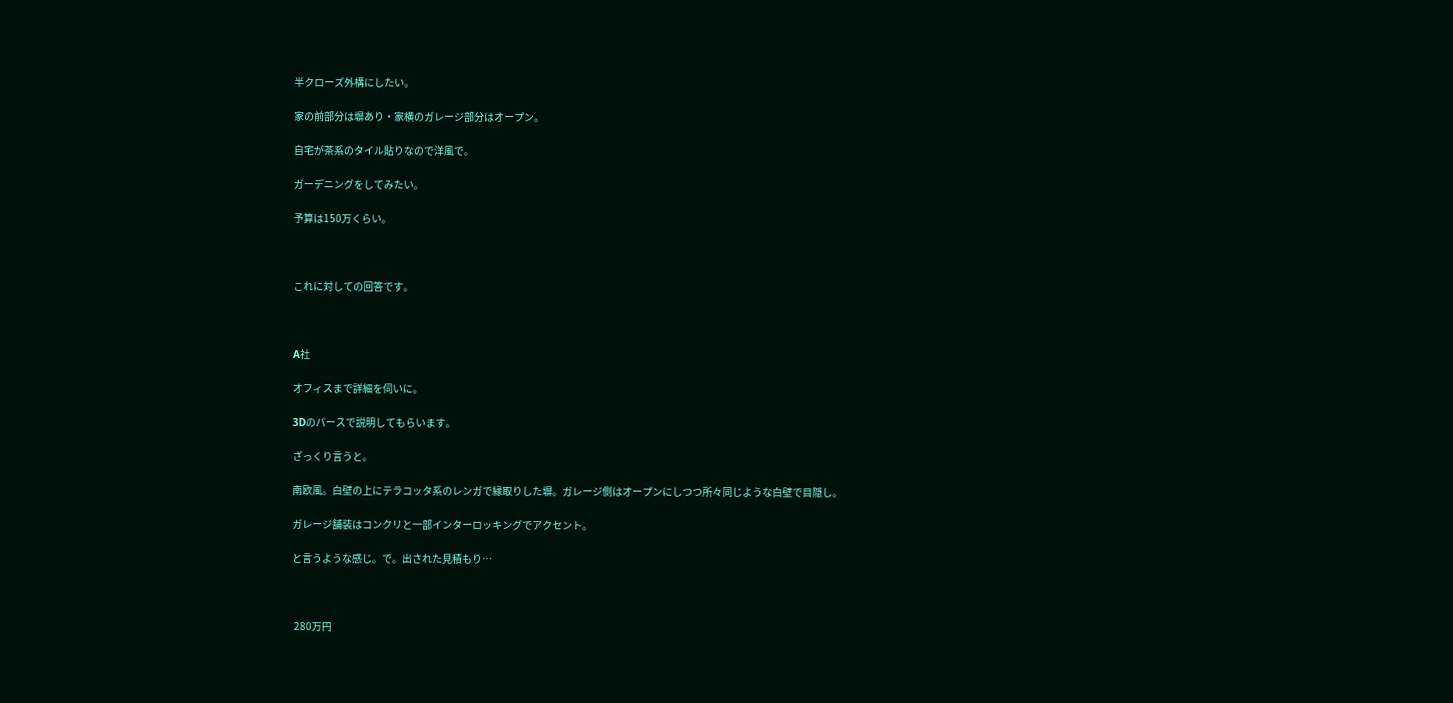半クローズ外構にしたい。

家の前部分は塀あり・家横のガレージ部分はオープン。

自宅が茶系のタイル貼りなので洋風で。

ガーデニングをしてみたい。

予算は150万くらい。



これに対しての回答です。



A社

オフィスまで詳細を伺いに。

3Dのパースで説明してもらいます。

ざっくり言うと。

南欧風。白壁の上にテラコッタ系のレンガで縁取りした塀。ガレージ側はオープンにしつつ所々同じような白壁で目隠し。

ガレージ舗装はコンクリと一部インターロッキングでアクセント。

と言うような感じ。で。出された見積もり…



 280万円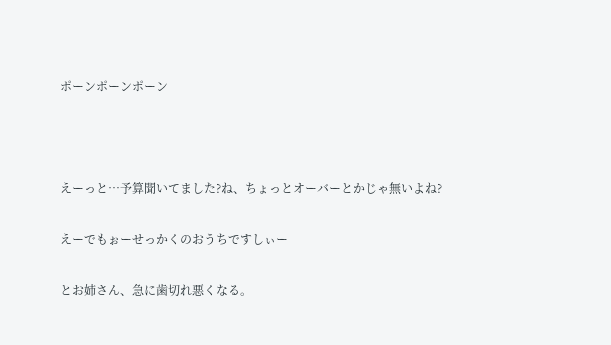ポーンポーンポーン



えーっと…予算聞いてました?ね、ちょっとオーバーとかじゃ無いよね?

えーでもぉーせっかくのおうちですしぃー

とお姉さん、急に歯切れ悪くなる。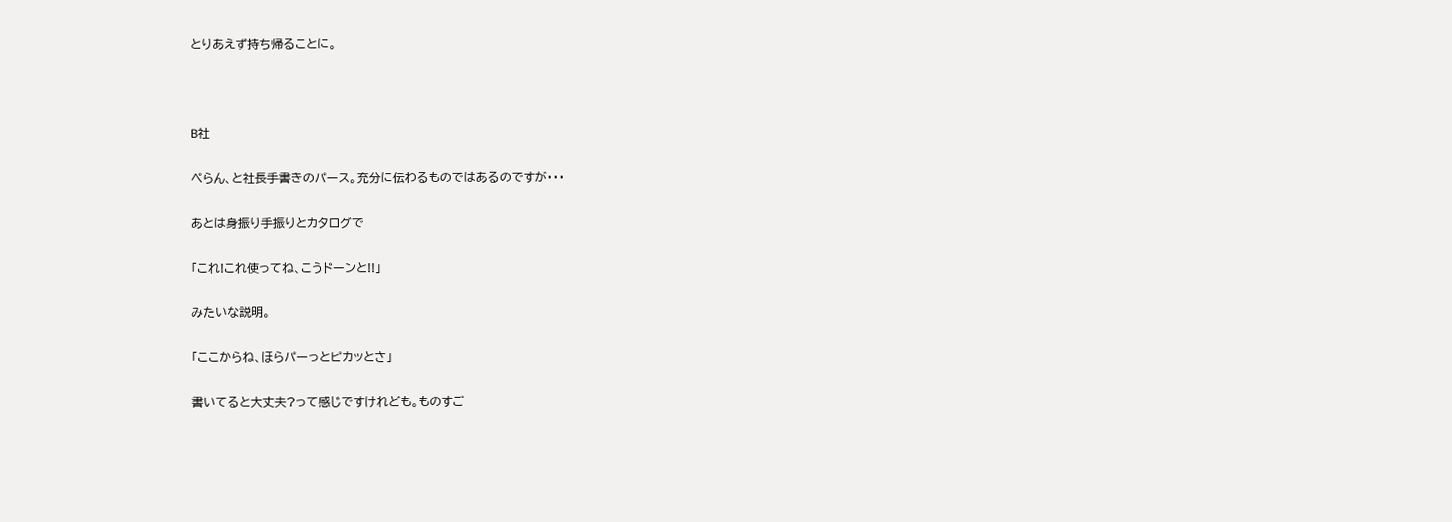とりあえず持ち帰ることに。



B社

ぺらん、と社長手書きのパース。充分に伝わるものではあるのですが・・・

あとは身振り手振りとカタログで

「これ!これ使ってね、こうドーンと!!」

みたいな説明。

「ここからね、ほらパーっとピカッとさ」

書いてると大丈夫?って感じですけれども。ものすご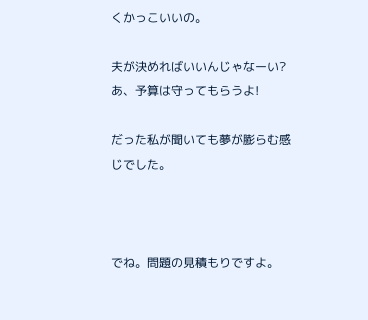くかっこいいの。

夫が決めればいいんじゃなーい?あ、予算は守ってもらうよ!

だった私が聞いても夢が膨らむ感じでした。



でね。問題の見積もりですよ。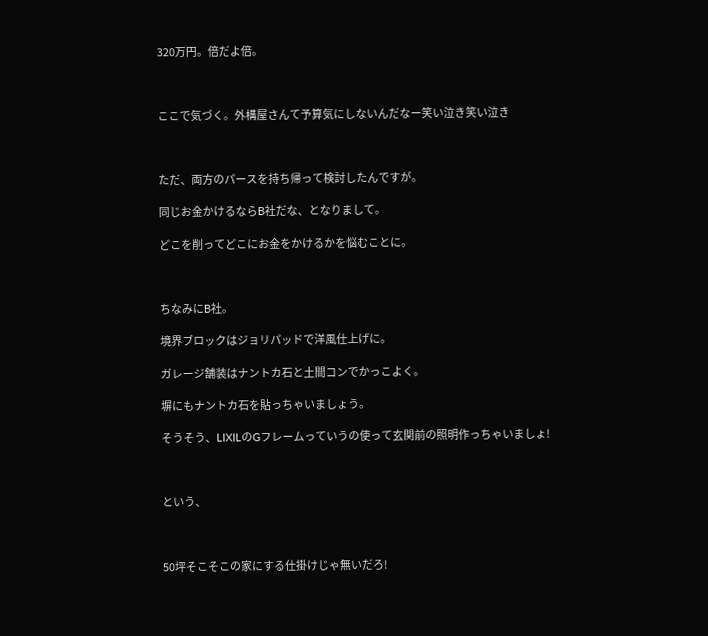320万円。倍だよ倍。



ここで気づく。外構屋さんて予算気にしないんだなー笑い泣き笑い泣き



ただ、両方のパースを持ち帰って検討したんですが。

同じお金かけるならB社だな、となりまして。

どこを削ってどこにお金をかけるかを悩むことに。



ちなみにB社。

境界ブロックはジョリパッドで洋風仕上げに。

ガレージ舗装はナントカ石と土間コンでかっこよく。

塀にもナントカ石を貼っちゃいましょう。

そうそう、LIXILのGフレームっていうの使って玄関前の照明作っちゃいましょ!



という、



50坪そこそこの家にする仕掛けじゃ無いだろ!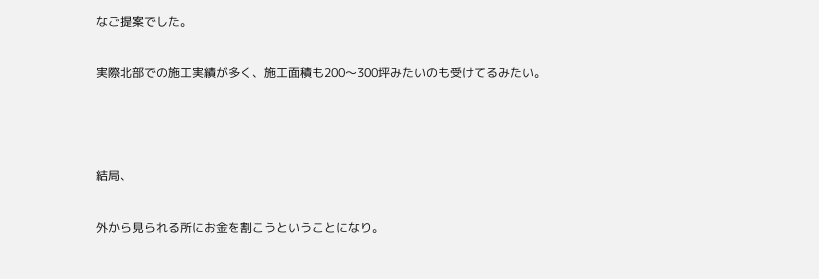なご提案でした。

実際北部での施工実績が多く、施工面積も200〜300坪みたいのも受けてるみたい。



結局、

外から見られる所にお金を割こうということになり。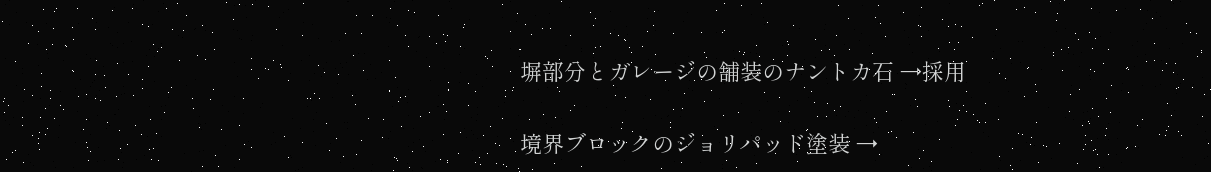塀部分とガレージの舗装のナントカ石 →採用

境界ブロックのジョリパッド塗装 →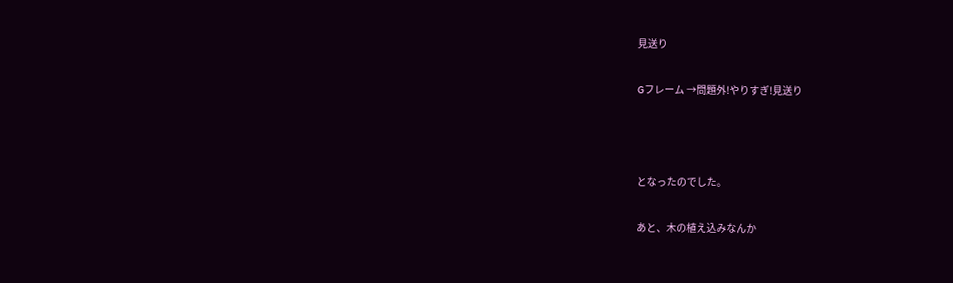見送り

Gフレーム →問題外!やりすぎ!見送り



となったのでした。

あと、木の植え込みなんか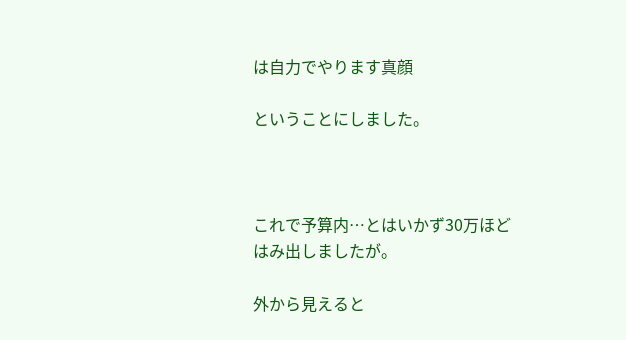は自力でやります真顔

ということにしました。



これで予算内…とはいかず30万ほどはみ出しましたが。

外から見えると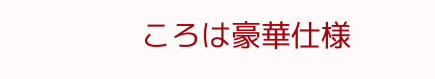ころは豪華仕様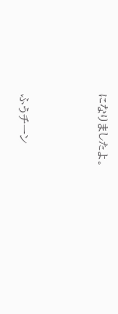になりましたよ。



ふうチーン